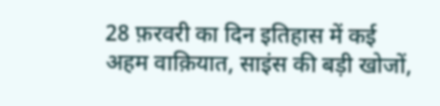28 फ़रवरी का दिन इतिहास में कई अहम वाक़ियात, साइंस की बड़ी खोजों,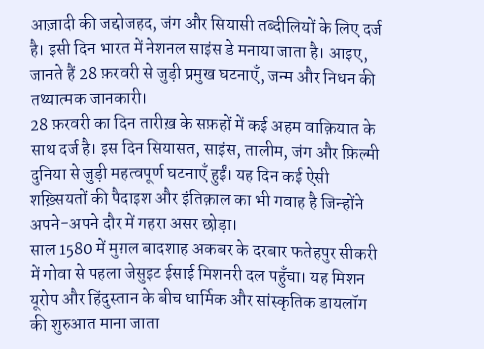आज़ादी की जद्दोजहद, जंग और सियासी तब्दीलियों के लिए दर्ज है। इसी दिन भारत में नेशनल साइंस डे मनाया जाता है। आइए, जानते हैं 28 फ़रवरी से जुड़ी प्रमुख घटनाएँ, जन्म और निधन की तथ्यात्मक जानकारी।
28 फ़रवरी का दिन तारीख़ के सफ़हों में कई अहम वाक़ियात के साथ दर्ज है। इस दिन सियासत, साइंस, तालीम, जंग और फ़िल्मी दुनिया से जुड़ी महत्वपूर्ण घटनाएँ हुईं। यह दिन कई ऐसी शख़्सियतों की पैदाइश और इंतिक़ाल का भी गवाह है जिन्होंने अपने-अपने दौर में गहरा असर छोड़ा।
साल 1580 में मुग़ल बादशाह अकबर के दरबार फतेहपुर सीकरी में गोवा से पहला जेसुइट ईसाई मिशनरी दल पहुँचा। यह मिशन यूरोप और हिंदुस्तान के बीच धार्मिक और सांस्कृतिक डायलॉग की शुरुआत माना जाता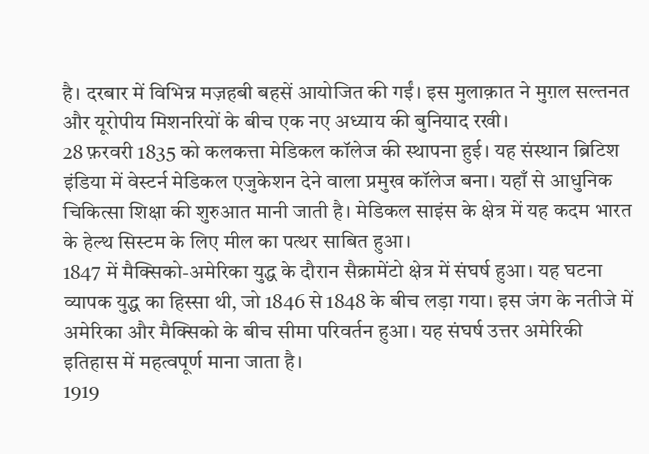है। दरबार में विभिन्न मज़हबी बहसें आयोजित की गईं। इस मुलाक़ात ने मुग़ल सल्तनत और यूरोपीय मिशनरियों के बीच एक नए अध्याय की बुनियाद रखी।
28 फ़रवरी 1835 को कलकत्ता मेडिकल कॉलेज की स्थापना हुई। यह संस्थान ब्रिटिश इंडिया में वेस्टर्न मेडिकल एजुकेशन देने वाला प्रमुख कॉलेज बना। यहाँ से आधुनिक चिकित्सा शिक्षा की शुरुआत मानी जाती है। मेडिकल साइंस के क्षेत्र में यह कदम भारत के हेल्थ सिस्टम के लिए मील का पत्थर साबित हुआ।
1847 में मैक्सिको-अमेरिका युद्ध के दौरान सैक्रामेंटो क्षेत्र में संघर्ष हुआ। यह घटना व्यापक युद्ध का हिस्सा थी, जो 1846 से 1848 के बीच लड़ा गया। इस जंग के नतीजे में अमेरिका और मैक्सिको के बीच सीमा परिवर्तन हुआ। यह संघर्ष उत्तर अमेरिकी इतिहास में महत्वपूर्ण माना जाता है।
1919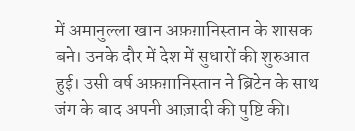में अमानुल्ला खान अफ़ग़ानिस्तान के शासक बने। उनके दौर में देश में सुधारों की शुरुआत हुई। उसी वर्ष अफ़ग़ानिस्तान ने ब्रिटेन के साथ जंग के बाद अपनी आज़ादी की पुष्टि की।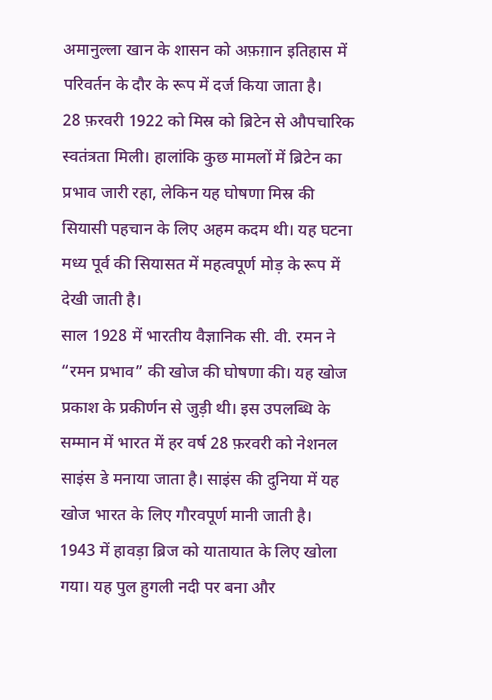अमानुल्ला खान के शासन को अफ़ग़ान इतिहास में परिवर्तन के दौर के रूप में दर्ज किया जाता है।
28 फ़रवरी 1922 को मिस्र को ब्रिटेन से औपचारिक स्वतंत्रता मिली। हालांकि कुछ मामलों में ब्रिटेन का प्रभाव जारी रहा, लेकिन यह घोषणा मिस्र की सियासी पहचान के लिए अहम कदम थी। यह घटना मध्य पूर्व की सियासत में महत्वपूर्ण मोड़ के रूप में देखी जाती है।
साल 1928 में भारतीय वैज्ञानिक सी. वी. रमन ने “रमन प्रभाव” की खोज की घोषणा की। यह खोज प्रकाश के प्रकीर्णन से जुड़ी थी। इस उपलब्धि के सम्मान में भारत में हर वर्ष 28 फ़रवरी को नेशनल साइंस डे मनाया जाता है। साइंस की दुनिया में यह खोज भारत के लिए गौरवपूर्ण मानी जाती है।
1943 में हावड़ा ब्रिज को यातायात के लिए खोला गया। यह पुल हुगली नदी पर बना और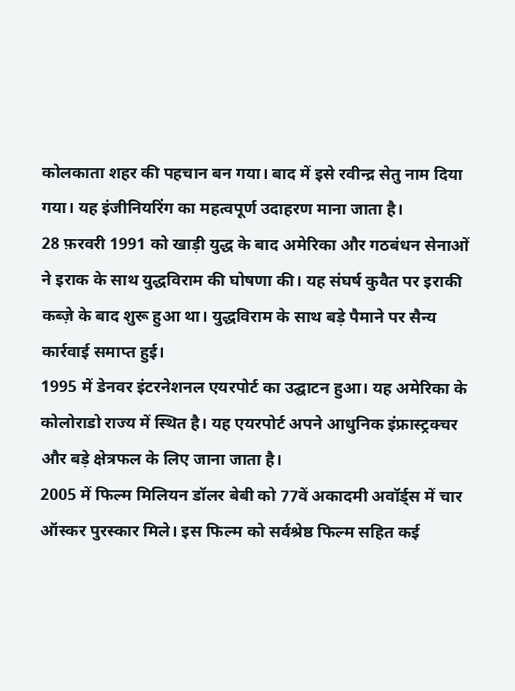कोलकाता शहर की पहचान बन गया। बाद में इसे रवीन्द्र सेतु नाम दिया गया। यह इंजीनियरिंग का महत्वपूर्ण उदाहरण माना जाता है।
28 फ़रवरी 1991 को खाड़ी युद्ध के बाद अमेरिका और गठबंधन सेनाओं ने इराक के साथ युद्धविराम की घोषणा की। यह संघर्ष कुवैत पर इराकी कब्ज़े के बाद शुरू हुआ था। युद्धविराम के साथ बड़े पैमाने पर सैन्य कार्रवाई समाप्त हुई।
1995 में डेनवर इंटरनेशनल एयरपोर्ट का उद्घाटन हुआ। यह अमेरिका के कोलोराडो राज्य में स्थित है। यह एयरपोर्ट अपने आधुनिक इंफ्रास्ट्रक्चर और बड़े क्षेत्रफल के लिए जाना जाता है।
2005 में फिल्म मिलियन डॉलर बेबी को 77वें अकादमी अवॉर्ड्स में चार ऑस्कर पुरस्कार मिले। इस फिल्म को सर्वश्रेष्ठ फिल्म सहित कई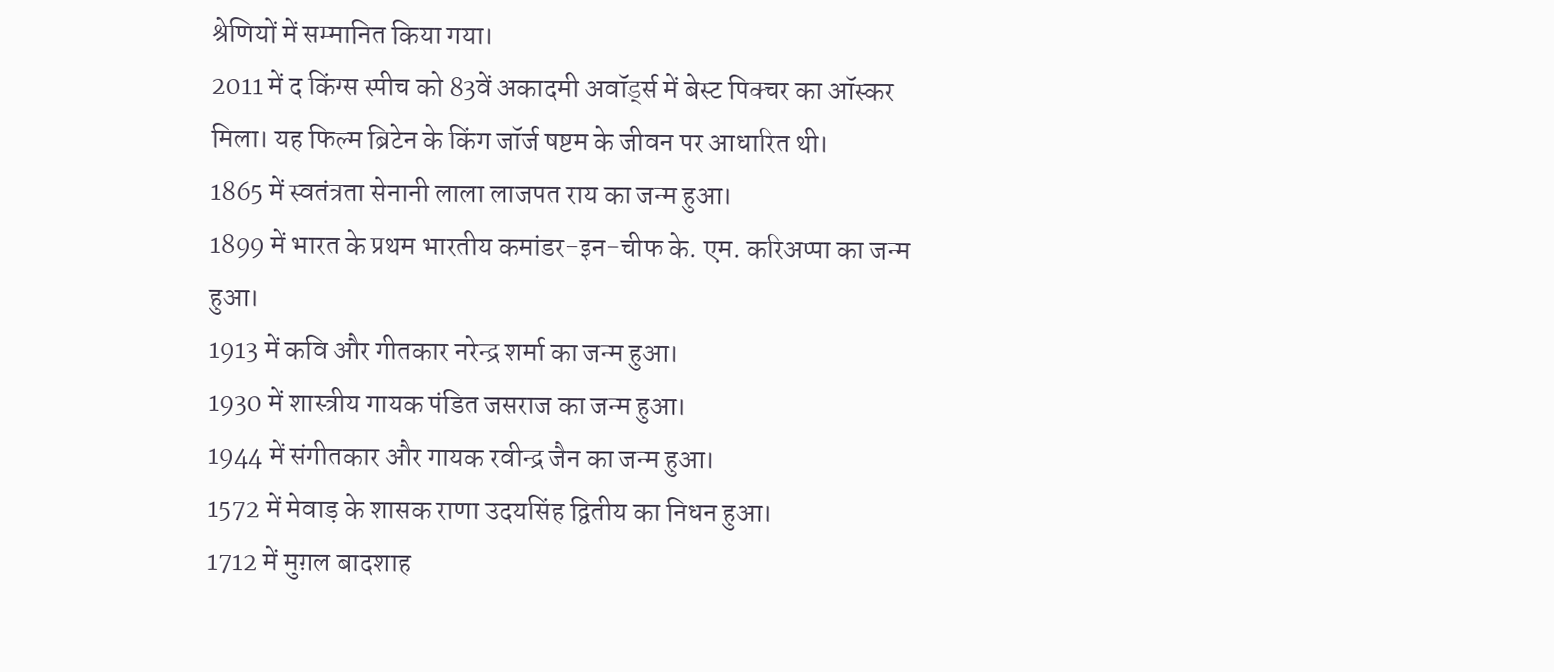श्रेणियों में सम्मानित किया गया।
2011 में द किंग्स स्पीच को 83वें अकादमी अवॉर्ड्स में बेस्ट पिक्चर का ऑस्कर मिला। यह फिल्म ब्रिटेन के किंग जॉर्ज षष्टम के जीवन पर आधारित थी।
1865 में स्वतंत्रता सेनानी लाला लाजपत राय का जन्म हुआ।
1899 में भारत के प्रथम भारतीय कमांडर-इन-चीफ के. एम. करिअप्पा का जन्म हुआ।
1913 में कवि और गीतकार नरेन्द्र शर्मा का जन्म हुआ।
1930 में शास्त्रीय गायक पंडित जसराज का जन्म हुआ।
1944 में संगीतकार और गायक रवीन्द्र जैन का जन्म हुआ।
1572 में मेवाड़ के शासक राणा उदयसिंह द्वितीय का निधन हुआ।
1712 में मुग़ल बादशाह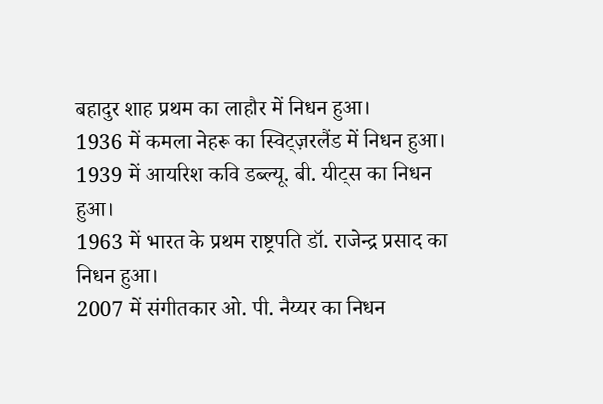बहादुर शाह प्रथम का लाहौर में निधन हुआ।
1936 में कमला नेहरू का स्विट्ज़रलैंड में निधन हुआ।
1939 में आयरिश कवि डब्ल्यू. बी. यीट्स का निधन हुआ।
1963 में भारत के प्रथम राष्ट्रपति डॉ. राजेन्द्र प्रसाद का निधन हुआ।
2007 में संगीतकार ओ. पी. नैय्यर का निधन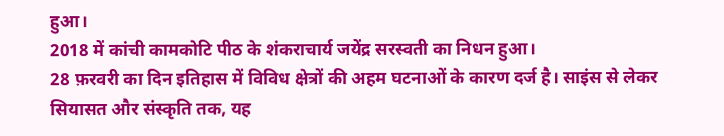हुआ।
2018 में कांची कामकोटि पीठ के शंकराचार्य जयेंद्र सरस्वती का निधन हुआ।
28 फ़रवरी का दिन इतिहास में विविध क्षेत्रों की अहम घटनाओं के कारण दर्ज है। साइंस से लेकर सियासत और संस्कृति तक, यह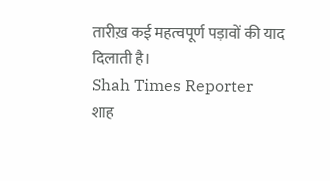तारीख़ कई महत्वपूर्ण पड़ावों की याद दिलाती है।
Shah Times Reporter
शाह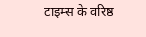टाइम्स के वरिष्ठ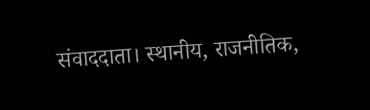संवाददाता। स्थानीय, राजनीतिक,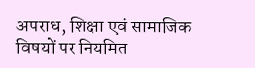अपराध, शिक्षा एवं सामाजिक विषयों पर नियमित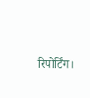रिपोर्टिंग।